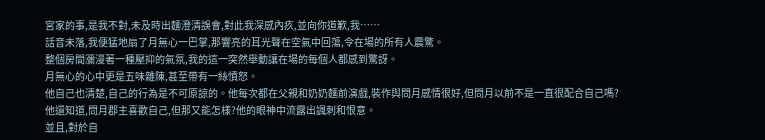宮家的事,是我不對,未及時出麵澄清誤會,對此我深感內疚,並向你道歉,我……
話音未落,我便猛地扇了月無心一巴掌,那響亮的耳光聲在空氣中回蕩,令在場的所有人震驚。
整個房間瀰漫著一種壓抑的氣氛,我的這一突然舉動讓在場的每個人都感到驚訝。
月無心的心中更是五味雜陳,甚至帶有一絲憤怒。
他自己也清楚,自己的行為是不可原諒的。他每次都在父親和奶奶麵前演戲,裝作與問月感情很好,但問月以前不是一直很配合自己嗎?
他還知道,問月郡主喜歡自己,但那又能怎樣?他的眼神中流露出諷刺和恨意。
並且,對於自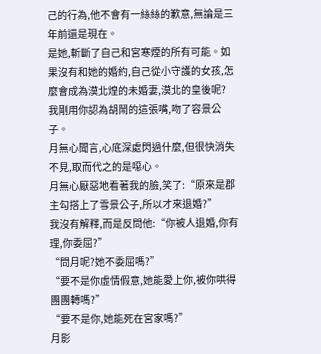己的行為,他不會有一絲絲的歉意,無論是三年前還是現在。
是她,斬斷了自己和宮寒煙的所有可能。如果沒有和她的婚約,自己從小守護的女孩,怎麼會成為漠北煌的未婚妻,漠北的皇後呢?
我剛用你認為胡鬧的這張嘴,吻了容景公子。
月無心聞言,心底深處閃過什麼,但很快消失不見,取而代之的是噁心。
月無心厭惡地看著我的臉,笑了:“原來是郡主勾搭上了雪景公子,所以才來退婚?”
我沒有解釋,而是反問他:“你被人退婚,你有理,你委屈?”
“問月呢?她不委屈嗎?”
“要不是你虛情假意,她能愛上你,被你哄得團團轉嗎?”
“要不是你,她能死在宮家嗎?”
月影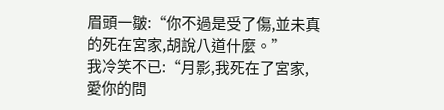眉頭一皺:“你不過是受了傷,並未真的死在宮家,胡說八道什麼。”
我冷笑不已:“月影,我死在了宮家,愛你的問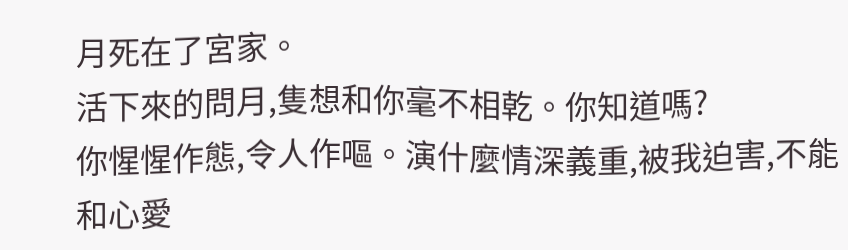月死在了宮家。
活下來的問月,隻想和你毫不相乾。你知道嗎?
你惺惺作態,令人作嘔。演什麼情深義重,被我迫害,不能和心愛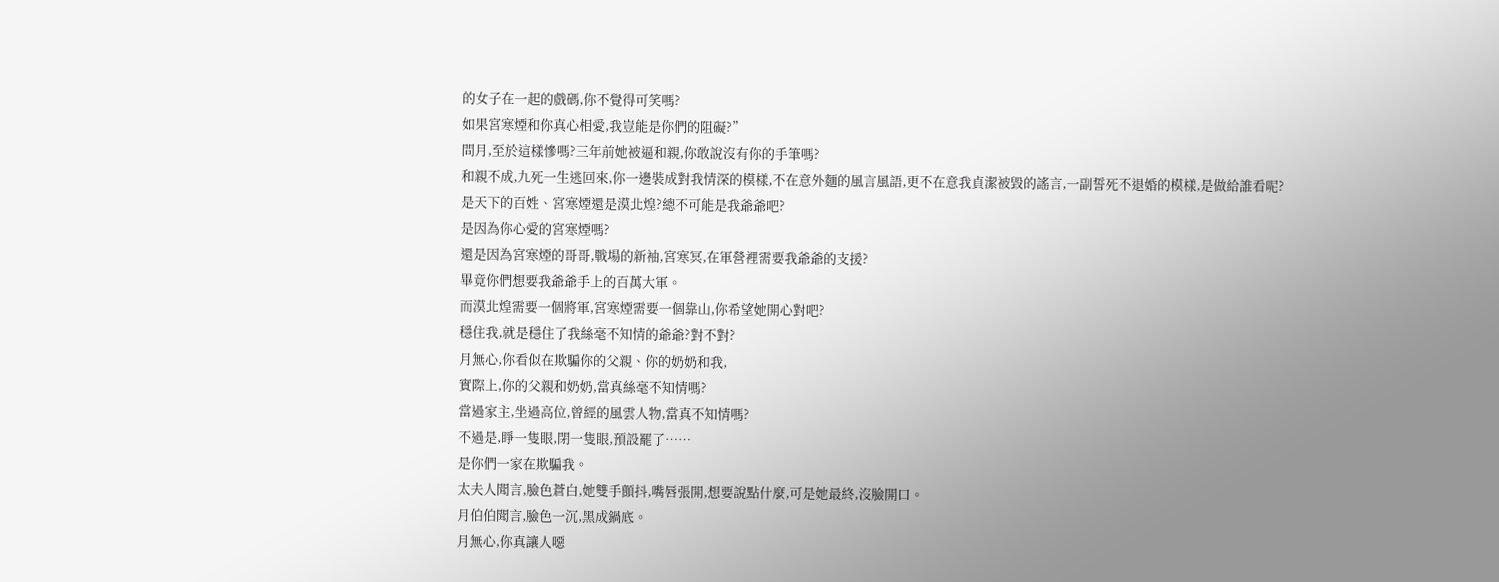的女子在一起的戲碼,你不覺得可笑嗎?
如果宮寒煙和你真心相愛,我豈能是你們的阻礙?”
問月,至於這樣慘嗎?三年前她被逼和親,你敢說沒有你的手筆嗎?
和親不成,九死一生逃回來,你一邊裝成對我情深的模樣,不在意外麵的風言風語,更不在意我貞潔被毀的謠言,一副誓死不退婚的模樣,是做給誰看呢?
是天下的百姓、宮寒煙還是漠北煌?總不可能是我爺爺吧?
是因為你心愛的宮寒煙嗎?
還是因為宮寒煙的哥哥,戰場的新袖,宮寒冥,在軍營裡需要我爺爺的支援?
畢竟你們想要我爺爺手上的百萬大軍。
而漠北煌需要一個將軍,宮寒煙需要一個靠山,你希望她開心對吧?
穩住我,就是穩住了我絲毫不知情的爺爺?對不對?
月無心,你看似在欺騙你的父親、你的奶奶和我,
實際上,你的父親和奶奶,當真絲毫不知情嗎?
當過家主,坐過高位,曾經的風雲人物,當真不知情嗎?
不過是,睜一隻眼,閉一隻眼,預設罷了……
是你們一家在欺騙我。
太夫人聞言,臉色蒼白,她雙手顫抖,嘴唇張開,想要說點什麼,可是她最終,沒臉開口。
月伯伯聞言,臉色一沉,黑成鍋底。
月無心,你真讓人噁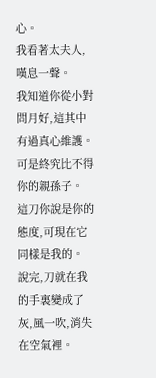心。
我看著太夫人,嘆息一聲。
我知道你從小對問月好,這其中有過真心維護。
可是終究比不得你的親孫子。
這刀你說是你的態度,可現在它同樣是我的。
說完,刀就在我的手裏變成了灰,風一吹,消失在空氣裡。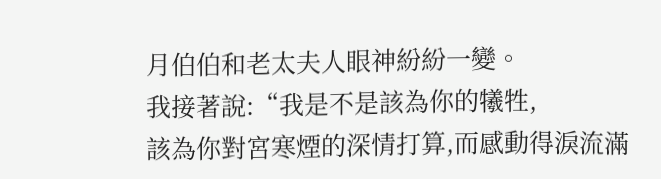月伯伯和老太夫人眼神紛紛一變。
我接著說:“我是不是該為你的犧牲,
該為你對宮寒煙的深情打算,而感動得淚流滿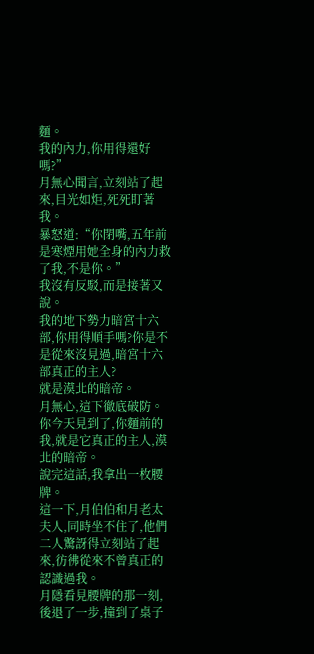麵。
我的內力,你用得還好嗎?”
月無心聞言,立刻站了起來,目光如炬,死死盯著我。
暴怒道:“你閉嘴,五年前是寒煙用她全身的內力救了我,不是你。”
我沒有反駁,而是接著又說。
我的地下勢力暗宮十六部,你用得順手嗎?你是不是從來沒見過,暗宮十六部真正的主人?
就是漠北的暗帝。
月無心,這下徹底破防。
你今天見到了,你麵前的我,就是它真正的主人,漠北的暗帝。
說完這話,我拿出一枚腰牌。
這一下,月伯伯和月老太夫人,同時坐不住了,他們二人驚訝得立刻站了起來,彷彿從來不曾真正的認識過我。
月隱看見腰牌的那一刻,後退了一步,撞到了桌子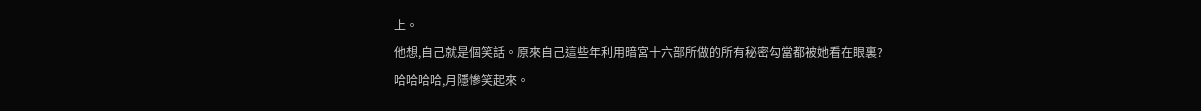上。
他想,自己就是個笑話。原來自己這些年利用暗宮十六部所做的所有秘密勾當都被她看在眼裏?
哈哈哈哈,月隱慘笑起來。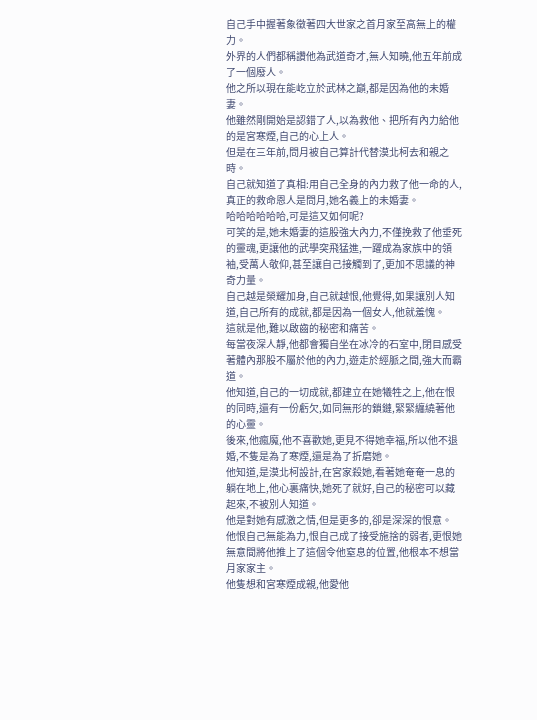自己手中握著象徵著四大世家之首月家至高無上的權力。
外界的人們都稱讚他為武道奇才,無人知曉,他五年前成了一個廢人。
他之所以現在能屹立於武林之巔,都是因為他的未婚妻。
他雖然剛開始是認錯了人,以為救他、把所有內力給他的是宮寒煙,自己的心上人。
但是在三年前,問月被自己算計代替漠北柯去和親之時。
自己就知道了真相:用自己全身的內力救了他一命的人,真正的救命恩人是問月,她名義上的未婚妻。
哈哈哈哈哈哈,可是這又如何呢?
可笑的是,她未婚妻的這股強大內力,不僅挽救了他垂死的靈魂,更讓他的武學突飛猛進,一躍成為家族中的領袖,受萬人敬仰,甚至讓自己接觸到了,更加不思議的神奇力量。
自己越是榮耀加身,自己就越恨,他覺得,如果讓別人知道,自己所有的成就,都是因為一個女人,他就羞愧。
這就是他,難以啟齒的秘密和痛苦。
每當夜深人靜,他都會獨自坐在冰冷的石室中,閉目感受著體內那股不屬於他的內力,遊走於經脈之間,強大而霸道。
他知道,自己的一切成就,都建立在她犧牲之上,他在恨的同時,還有一份虧欠,如同無形的鎖鏈,緊緊纏繞著他的心靈。
後來,他瘋魔,他不喜歡她,更見不得她幸福,所以他不退婚,不隻是為了寒煙,還是為了折磨她。
他知道,是漠北柯設計,在宮家殺她,看著她奄奄一息的躺在地上,他心裏痛快,她死了就好,自己的秘密可以藏起來,不被別人知道。
他是對她有感激之情,但是更多的,卻是深深的恨意。
他恨自己無能為力,恨自己成了接受施捨的弱者,更恨她無意間將他推上了這個令他窒息的位置,他根本不想當月家家主。
他隻想和宮寒煙成親,他愛他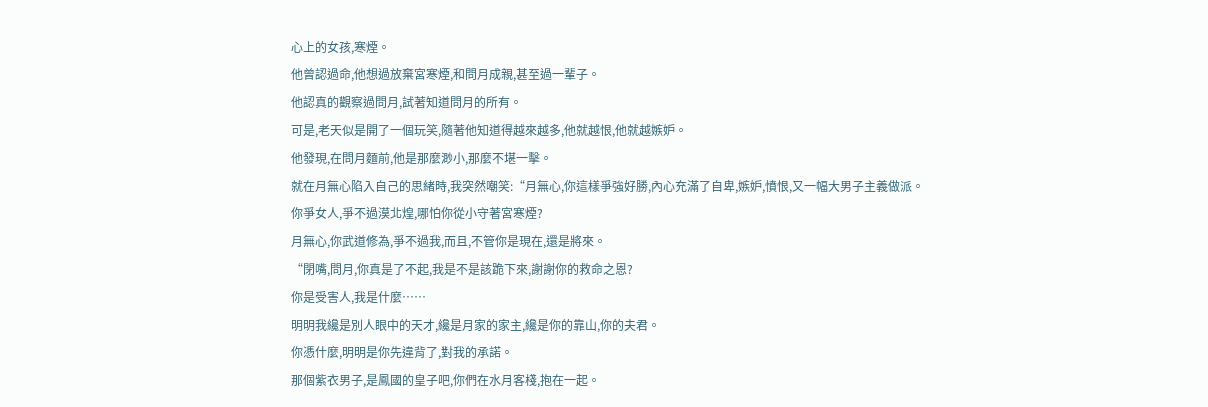心上的女孩,寒煙。
他曾認過命,他想過放棄宮寒煙,和問月成親,甚至過一輩子。
他認真的觀察過問月,試著知道問月的所有。
可是,老天似是開了一個玩笑,隨著他知道得越來越多,他就越恨,他就越嫉妒。
他發現,在問月麵前,他是那麼渺小,那麼不堪一擊。
就在月無心陷入自己的思緒時,我突然嘲笑:“月無心,你這樣爭強好勝,內心充滿了自卑,嫉妒,憤恨,又一幅大男子主義做派。
你爭女人,爭不過漠北煌,哪怕你從小守著宮寒煙?
月無心,你武道修為,爭不過我,而且,不管你是現在,還是將來。
“閉嘴,問月,你真是了不起,我是不是該跪下來,謝謝你的救命之恩?
你是受害人,我是什麼……
明明我纔是別人眼中的天才,纔是月家的家主,纔是你的靠山,你的夫君。
你憑什麼,明明是你先違背了,對我的承諾。
那個紫衣男子,是鳳國的皇子吧,你們在水月客棧,抱在一起。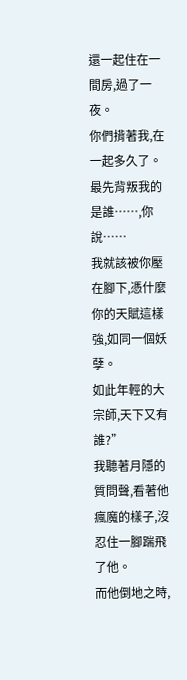還一起住在一間房,過了一夜。
你們揹著我,在一起多久了。
最先背叛我的是誰……,你說……
我就該被你壓在腳下,憑什麼你的天賦這樣強,如同一個妖孽。
如此年輕的大宗師,天下又有誰?”
我聽著月隱的質問聲,看著他瘋魔的樣子,沒忍住一腳踹飛了他。
而他倒地之時,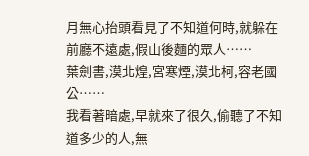月無心抬頭看見了不知道何時,就躲在前廳不遠處,假山後麵的眾人……
葉劍書,漠北煌,宮寒煙,漠北柯,容老國公……
我看著暗處,早就來了很久,偷聽了不知道多少的人,無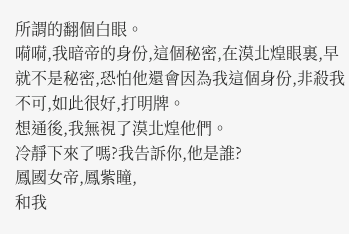所謂的翻個白眼。
嗬嗬,我暗帝的身份,這個秘密,在漠北煌眼裏,早就不是秘密,恐怕他還會因為我這個身份,非殺我不可,如此很好,打明牌。
想通後,我無視了漠北煌他們。
冷靜下來了嗎?我告訴你,他是誰?
鳳國女帝,鳳紫瞳,
和我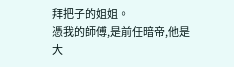拜把子的姐姐。
憑我的師傅,是前任暗帝,他是大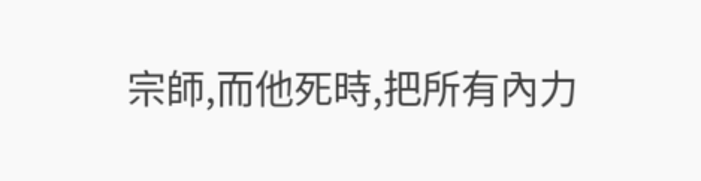宗師,而他死時,把所有內力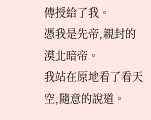傳授給了我。
憑我是先帝,親封的漠北暗帝。
我站在原地看了看天空,隨意的說道。